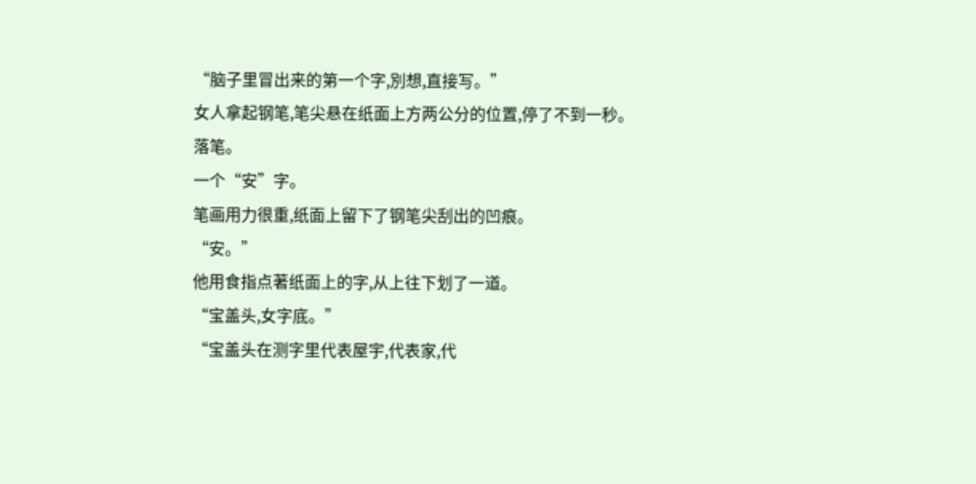“脑子里冒出来的第一个字,別想,直接写。”
女人拿起钢笔,笔尖悬在纸面上方两公分的位置,停了不到一秒。
落笔。
一个“安”字。
笔画用力很重,纸面上留下了钢笔尖刮出的凹痕。
“安。”
他用食指点著纸面上的字,从上往下划了一道。
“宝盖头,女字底。”
“宝盖头在测字里代表屋宇,代表家,代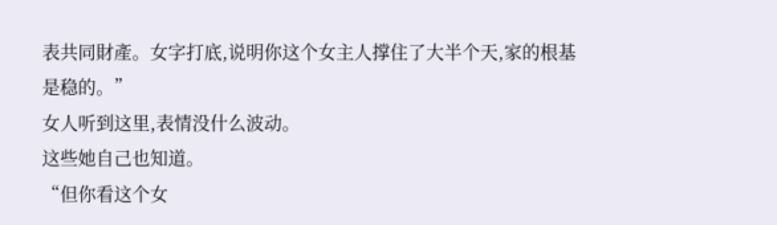表共同財產。女字打底,说明你这个女主人撑住了大半个天,家的根基是稳的。”
女人听到这里,表情没什么波动。
这些她自己也知道。
“但你看这个女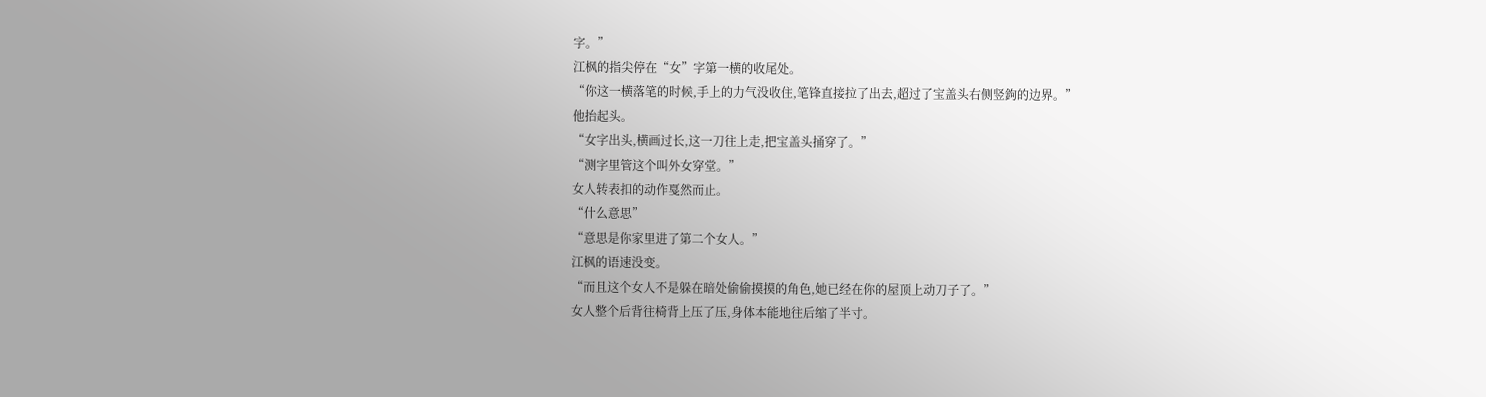字。”
江枫的指尖停在“女”字第一横的收尾处。
“你这一横落笔的时候,手上的力气没收住,笔锋直接拉了出去,超过了宝盖头右侧竖鉤的边界。”
他抬起头。
“女字出头,横画过长,这一刀往上走,把宝盖头捅穿了。”
“测字里管这个叫外女穿堂。”
女人转表扣的动作戛然而止。
“什么意思”
“意思是你家里进了第二个女人。”
江枫的语速没变。
“而且这个女人不是躲在暗处偷偷摸摸的角色,她已经在你的屋顶上动刀子了。”
女人整个后背往椅背上压了压,身体本能地往后缩了半寸。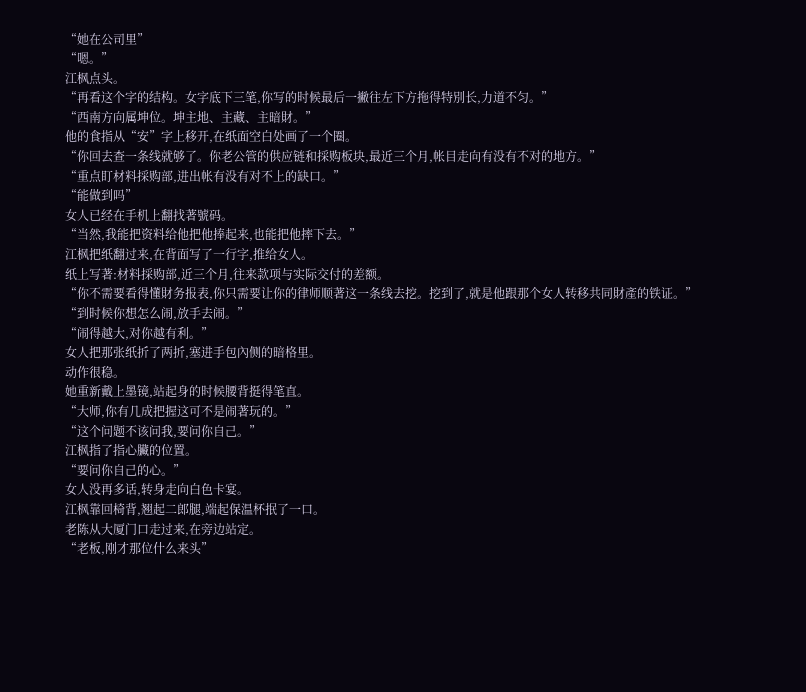“她在公司里”
“嗯。”
江枫点头。
“再看这个字的结构。女字底下三笔,你写的时候最后一撇往左下方拖得特別长,力道不匀。”
“西南方向属坤位。坤主地、主藏、主暗財。”
他的食指从“安”字上移开,在纸面空白处画了一个圈。
“你回去查一条线就够了。你老公管的供应链和採购板块,最近三个月,帐目走向有没有不对的地方。”
“重点盯材料採购部,进出帐有没有对不上的缺口。”
“能做到吗”
女人已经在手机上翻找著號码。
“当然,我能把资料给他把他捧起来,也能把他摔下去。”
江枫把纸翻过来,在背面写了一行字,推给女人。
纸上写著:材料採购部,近三个月,往来款项与实际交付的差额。
“你不需要看得懂財务报表,你只需要让你的律师顺著这一条线去挖。挖到了,就是他跟那个女人转移共同財產的铁证。”
“到时候你想怎么闹,放手去闹。”
“闹得越大,对你越有利。”
女人把那张纸折了两折,塞进手包內侧的暗格里。
动作很稳。
她重新戴上墨镜,站起身的时候腰背挺得笔直。
“大师,你有几成把握这可不是闹著玩的。”
“这个问题不该问我,要问你自己。”
江枫指了指心臟的位置。
“要问你自己的心。”
女人没再多话,转身走向白色卡宴。
江枫靠回椅背,翘起二郎腿,端起保温杯抿了一口。
老陈从大厦门口走过来,在旁边站定。
“老板,刚才那位什么来头”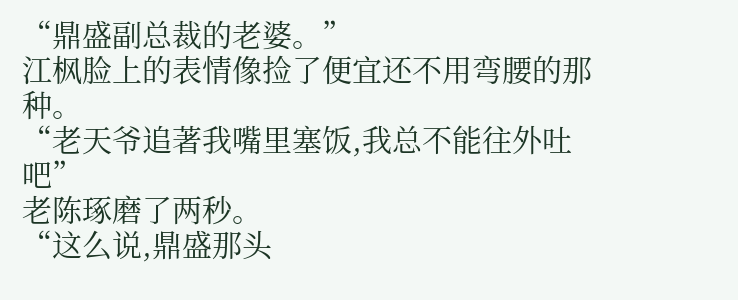“鼎盛副总裁的老婆。”
江枫脸上的表情像捡了便宜还不用弯腰的那种。
“老天爷追著我嘴里塞饭,我总不能往外吐吧”
老陈琢磨了两秒。
“这么说,鼎盛那头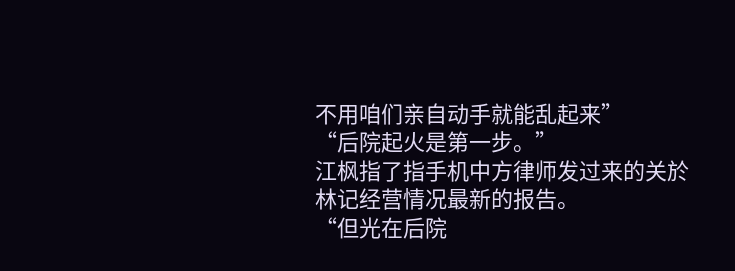不用咱们亲自动手就能乱起来”
“后院起火是第一步。”
江枫指了指手机中方律师发过来的关於林记经营情况最新的报告。
“但光在后院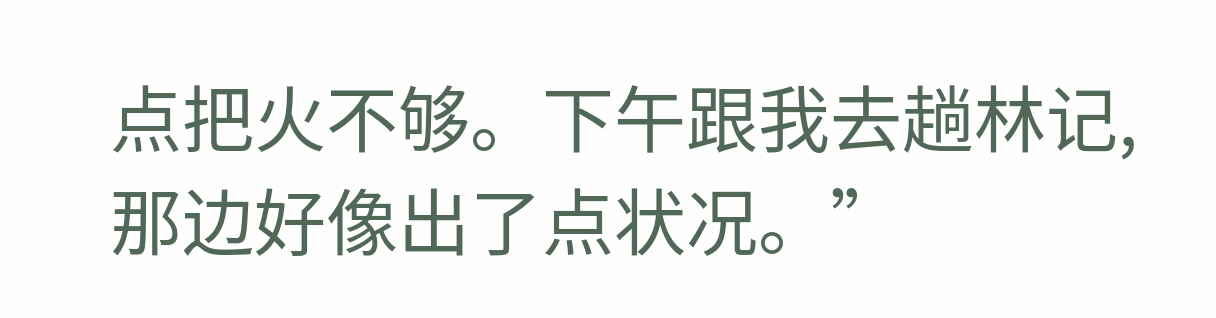点把火不够。下午跟我去趟林记,那边好像出了点状况。”